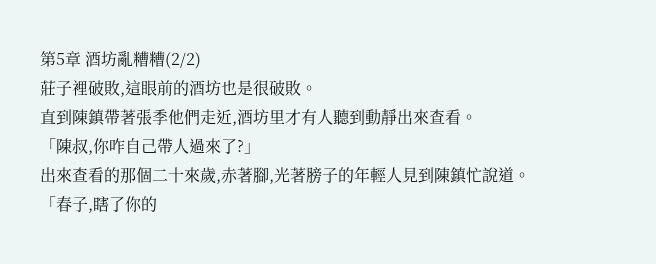第5章 酒坊亂糟糟(2/2)
莊子裡破敗,這眼前的酒坊也是很破敗。
直到陳鎮帶著張季他們走近,酒坊里才有人聽到動靜出來查看。
「陳叔,你咋自己帶人過來了?」
出來查看的那個二十來歲,赤著腳,光著膀子的年輕人見到陳鎮忙說道。
「春子,瞎了你的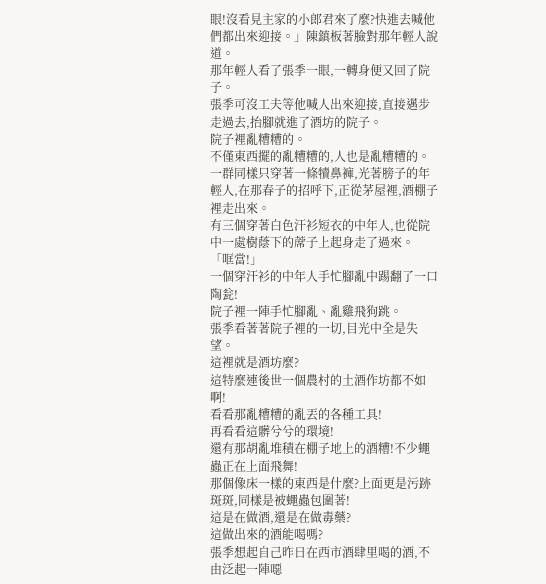眼!沒看見主家的小郎君來了麼?快進去喊他們都出來迎接。」陳鎮板著臉對那年輕人說道。
那年輕人看了張季一眼,一轉身便又回了院子。
張季可沒工夫等他喊人出來迎接,直接邁步走過去,抬腳就進了酒坊的院子。
院子裡亂糟糟的。
不僅東西擺的亂糟糟的,人也是亂糟糟的。
一群同樣只穿著一條犢鼻褲,光著膀子的年輕人,在那春子的招呼下,正從茅屋裡,酒棚子裡走出來。
有三個穿著白色汗衫短衣的中年人,也從院中一處樹蔭下的蓆子上起身走了過來。
「哐當!」
一個穿汗衫的中年人手忙腳亂中踢翻了一口陶瓮!
院子裡一陣手忙腳亂、亂雞飛狗跳。
張季看著著院子裡的一切,目光中全是失望。
這裡就是酒坊麼?
這特麼連後世一個農村的土酒作坊都不如啊!
看看那亂糟糟的亂丟的各種工具!
再看看這髒兮兮的環境!
還有那胡亂堆積在棚子地上的酒糟!不少蠅蟲正在上面飛舞!
那個像床一樣的東西是什麼?上面更是污跡斑斑,同樣是被蠅蟲包圍著!
這是在做酒,還是在做毒藥?
這做出來的酒能喝嗎?
張季想起自己昨日在西市酒肆里喝的酒,不由泛起一陣噁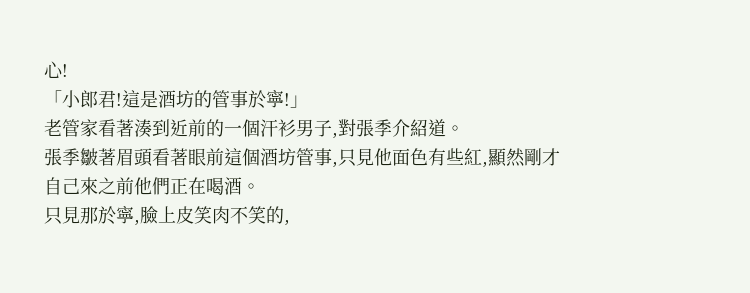心!
「小郎君!這是酒坊的管事於寧!」
老管家看著湊到近前的一個汗衫男子,對張季介紹道。
張季皺著眉頭看著眼前這個酒坊管事,只見他面色有些紅,顯然剛才自己來之前他們正在喝酒。
只見那於寧,臉上皮笑肉不笑的,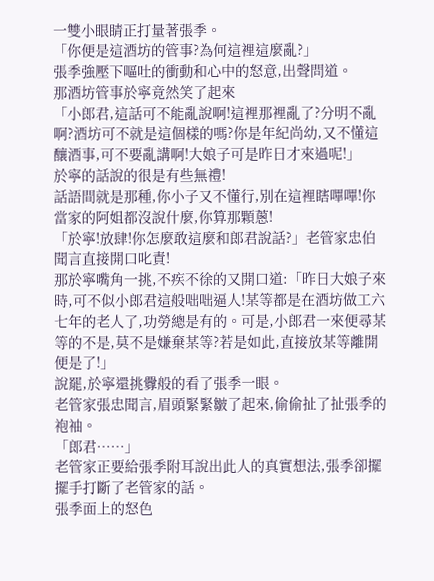一雙小眼睛正打量著張季。
「你便是這酒坊的管事?為何這裡這麼亂?」
張季強壓下嘔吐的衝動和心中的怒意,出聲問道。
那酒坊管事於寧竟然笑了起來
「小郎君,這話可不能亂說啊!這裡那裡亂了?分明不亂啊?酒坊可不就是這個樣的嗎?你是年紀尚幼,又不懂這釀酒事,可不要亂講啊!大娘子可是昨日才來過呢!」
於寧的話說的很是有些無禮!
話語間就是那種,你小子又不懂行,別在這裡瞎嗶嗶!你當家的阿姐都沒說什麼,你算那顆蔥!
「於寧!放肆!你怎麼敢這麼和郎君說話?」老管家忠伯聞言直接開口叱責!
那於寧嘴角一挑,不疾不徐的又開口道:「昨日大娘子來時,可不似小郎君這般咄咄逼人!某等都是在酒坊做工六七年的老人了,功勞總是有的。可是,小郎君一來便尋某等的不是,莫不是嫌棄某等?若是如此,直接放某等離開便是了!」
說罷,於寧還挑釁般的看了張季一眼。
老管家張忠聞言,眉頭緊緊皺了起來,偷偷扯了扯張季的袍袖。
「郎君……」
老管家正要給張季附耳說出此人的真實想法,張季卻擺擺手打斷了老管家的話。
張季面上的怒色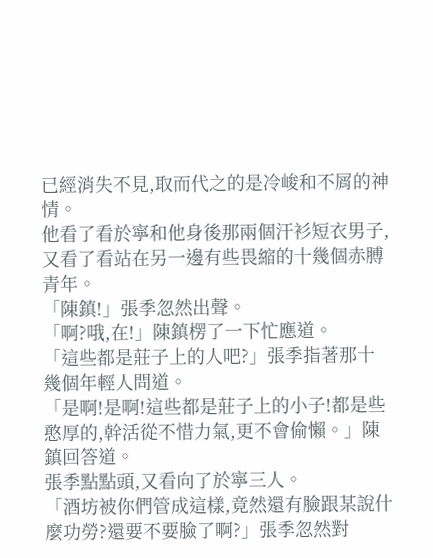已經消失不見,取而代之的是冷峻和不屑的神情。
他看了看於寧和他身後那兩個汗衫短衣男子,又看了看站在另一邊有些畏縮的十幾個赤膊青年。
「陳鎮!」張季忽然出聲。
「啊?哦,在!」陳鎮楞了一下忙應道。
「這些都是莊子上的人吧?」張季指著那十幾個年輕人問道。
「是啊!是啊!這些都是莊子上的小子!都是些憨厚的,幹活從不惜力氣,更不會偷懶。」陳鎮回答道。
張季點點頭,又看向了於寧三人。
「酒坊被你們管成這樣,竟然還有臉跟某說什麼功勞?還要不要臉了啊?」張季忽然對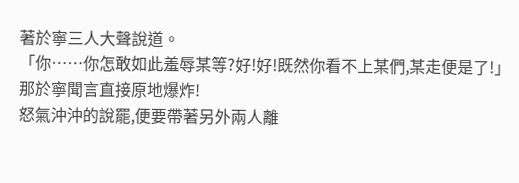著於寧三人大聲說道。
「你……你怎敢如此羞辱某等?好!好!既然你看不上某們,某走便是了!」
那於寧聞言直接原地爆炸!
怒氣沖沖的說罷,便要帶著另外兩人離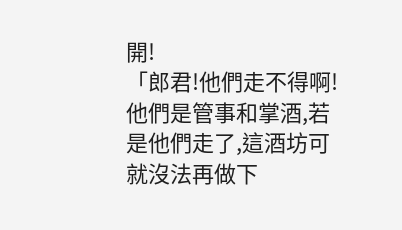開!
「郎君!他們走不得啊!他們是管事和掌酒,若是他們走了,這酒坊可就沒法再做下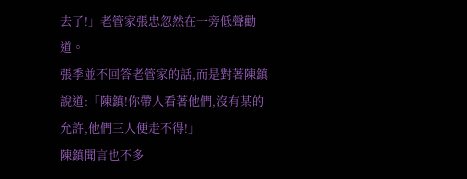去了!」老管家張忠忽然在一旁低聲勸道。
張季並不回答老管家的話,而是對著陳鎮說道:「陳鎮!你帶人看著他們,沒有某的允許,他們三人便走不得!」
陳鎮聞言也不多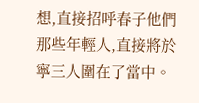想,直接招呼春子他們那些年輕人,直接將於寧三人圍在了當中。